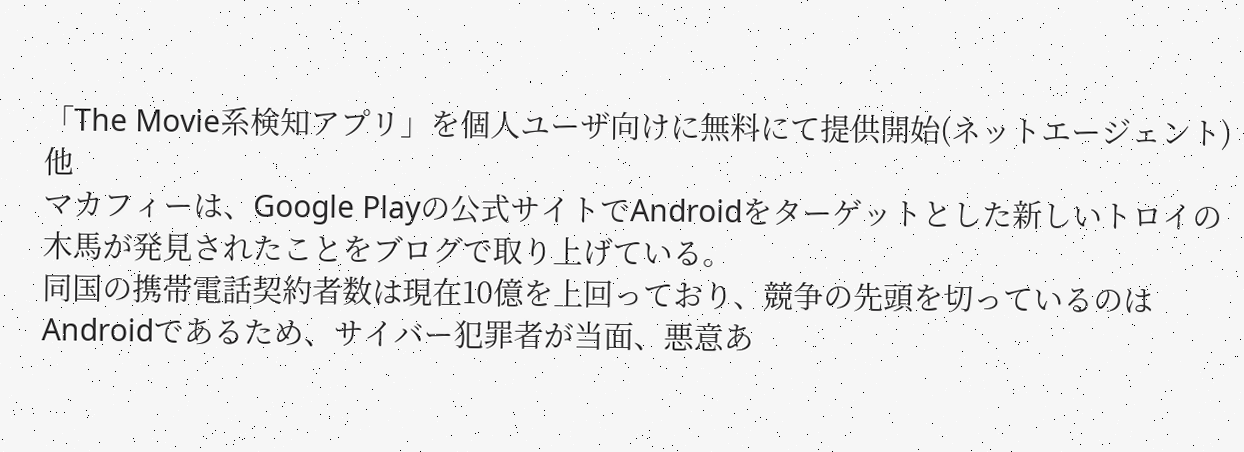「The Movie系検知アプリ」を個人ユーザ向けに無料にて提供開始(ネットエージェント)他
マカフィーは、Google Playの公式サイトでAndroidをターゲットとした新しいトロイの木馬が発見されたことをブログで取り上げている。
同国の携帯電話契約者数は現在10億を上回っており、競争の先頭を切っているのはAndroidであるため、サイバー犯罪者が当面、悪意あ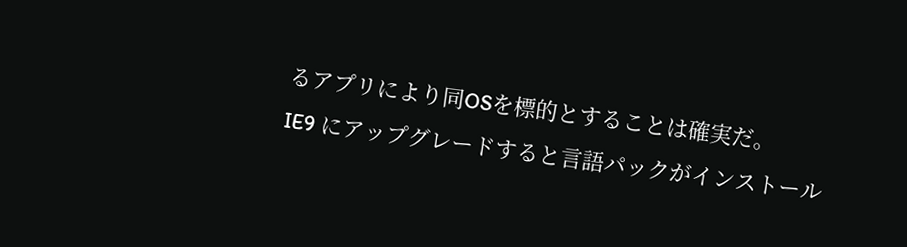るアプリにより同OSを標的とすることは確実だ。
IE9 にアップグレードすると言語パックがインストール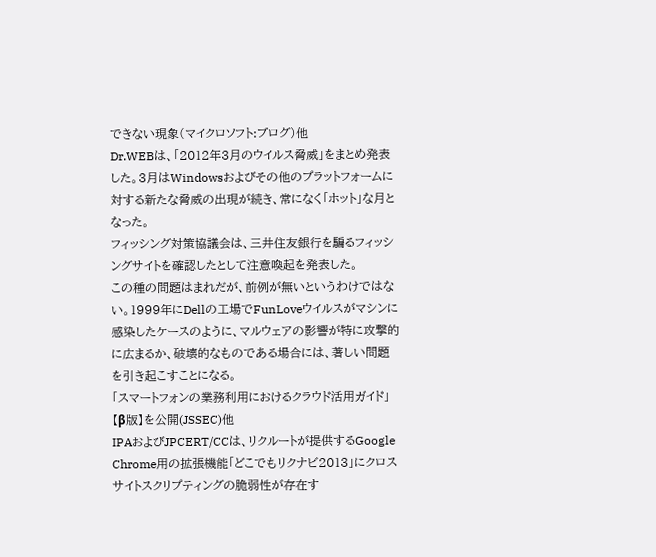できない現象(マイクロソフト:ブログ)他
Dr.WEBは、「2012年3月のウイルス脅威」をまとめ発表した。3月はWindowsおよびその他のプラットフォームに対する新たな脅威の出現が続き、常になく「ホット」な月となった。
フィッシング対策協議会は、三井住友銀行を騙るフィッシングサイトを確認したとして注意喚起を発表した。
この種の問題はまれだが、前例が無いというわけではない。1999年にDellの工場でFunLoveウイルスがマシンに感染したケースのように、マルウェアの影響が特に攻撃的に広まるか、破壊的なものである場合には、著しい問題を引き起こすことになる。
「スマートフォンの業務利用におけるクラウド活用ガイド」【β版】を公開(JSSEC)他
IPAおよびJPCERT/CCは、リクルートが提供するGoogle Chrome用の拡張機能「どこでもリクナビ2013」にクロスサイトスクリプティングの脆弱性が存在す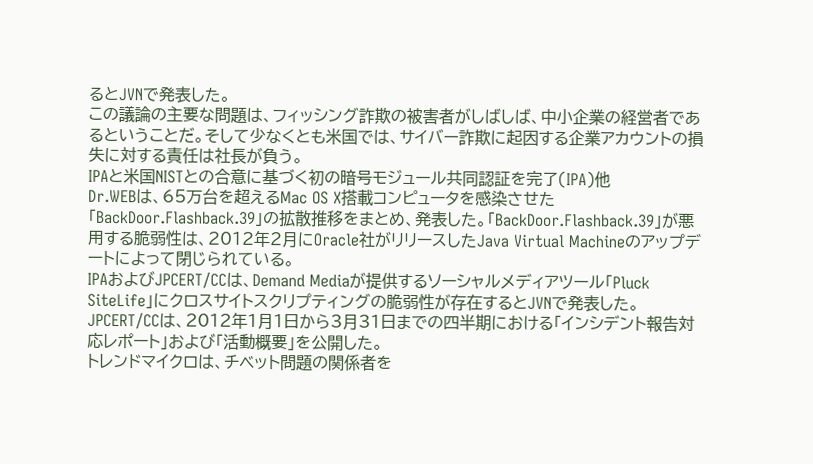るとJVNで発表した。
この議論の主要な問題は、フィッシング詐欺の被害者がしばしば、中小企業の経営者であるということだ。そして少なくとも米国では、サイバー詐欺に起因する企業アカウントの損失に対する責任は社長が負う。
IPAと米国NISTとの合意に基づく初の暗号モジュール共同認証を完了(IPA)他
Dr.WEBは、65万台を超えるMac OS X搭載コンピュータを感染させた「BackDoor.Flashback.39」の拡散推移をまとめ、発表した。「BackDoor.Flashback.39」が悪用する脆弱性は、2012年2月にOracle社がリリースしたJava Virtual Machineのアップデートによって閉じられている。
IPAおよびJPCERT/CCは、Demand Mediaが提供するソーシャルメディアツール「Pluck SiteLife」にクロスサイトスクリプティングの脆弱性が存在するとJVNで発表した。
JPCERT/CCは、2012年1月1日から3月31日までの四半期における「インシデント報告対応レポート」および「活動概要」を公開した。
トレンドマイクロは、チベット問題の関係者を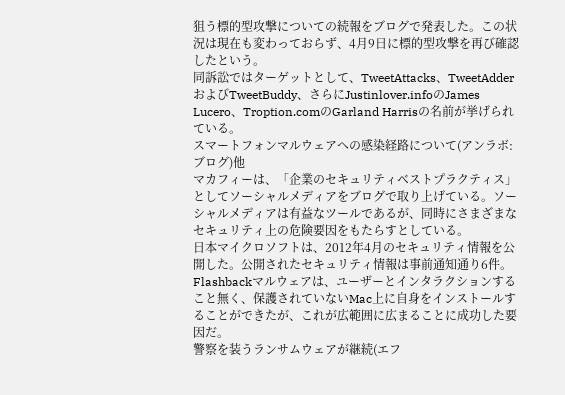狙う標的型攻撃についての続報をブログで発表した。この状況は現在も変わっておらず、4月9日に標的型攻撃を再び確認したという。
同訴訟ではターゲットとして、TweetAttacks、TweetAdderおよびTweetBuddy、さらにJustinlover.infoのJames Lucero、Troption.comのGarland Harrisの名前が挙げられている。
スマートフォンマルウェアへの感染経路について(アンラボ:ブログ)他
マカフィーは、「企業のセキュリティベストプラクティス」としてソーシャルメディアをブログで取り上げている。ソーシャルメディアは有益なツールであるが、同時にさまざまなセキュリティ上の危険要因をもたらすとしている。
日本マイクロソフトは、2012年4月のセキュリティ情報を公開した。公開されたセキュリティ情報は事前通知通り6件。
Flashbackマルウェアは、ユーザーとインタラクションすること無く、保護されていないMac上に自身をインストールすることができたが、これが広範囲に広まることに成功した要因だ。
警察を装うランサムウェアが継続(エフ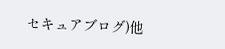セキュアブログ)他